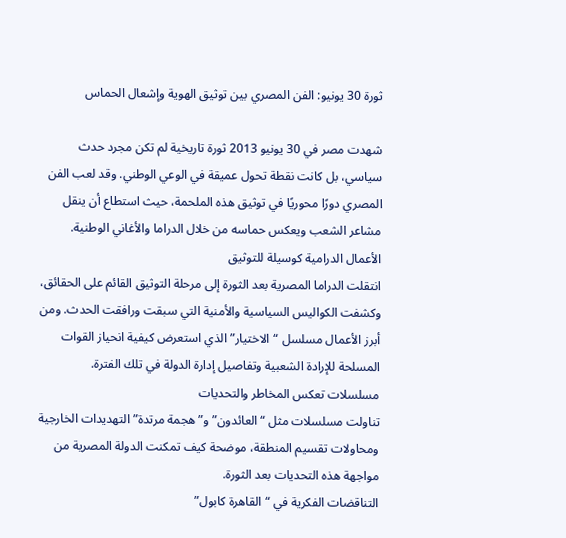ثورة 30 يونيو: الفن المصري بين توثيق الهوية وإشعال الحماس

شهدت مصر في 30 يونيو 2013 ثورة تاريخية لم تكن مجرد حدث سياسي، بل كانت نقطة تحول عميقة في الوعي الوطني. وقد لعب الفن المصري دورًا محوريًا في توثيق هذه الملحمة، حيث استطاع أن ينقل مشاعر الشعب ويعكس حماسه من خلال الدراما والأغاني الوطنية.
الأعمال الدرامية كوسيلة للتوثيق
انتقلت الدراما المصرية بعد الثورة إلى مرحلة التوثيق القائم على الحقائق، وكشفت الكواليس السياسية والأمنية التي سبقت ورافقت الحدث. ومن أبرز الأعمال مسلسل “الاختيار” الذي استعرض كيفية انحياز القوات المسلحة للإرادة الشعبية وتفاصيل إدارة الدولة في تلك الفترة.
مسلسلات تعكس المخاطر والتحديات
تناولت مسلسلات مثل “العائدون” و”هجمة مرتدة” التهديدات الخارجية ومحاولات تقسيم المنطقة، موضحة كيف تمكنت الدولة المصرية من مواجهة هذه التحديات بعد الثورة.
التناقضات الفكرية في “القاهرة كابول”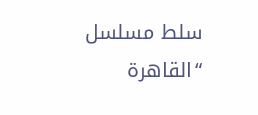سلط مسلسل “القاهرة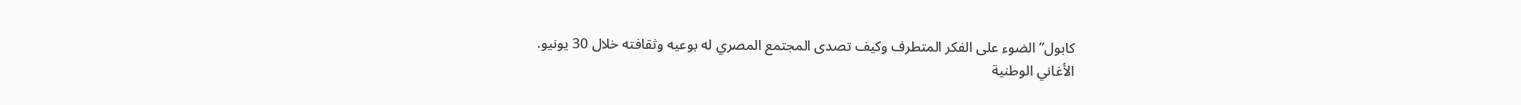كابول” الضوء على الفكر المتطرف وكيف تصدى المجتمع المصري له بوعيه وثقافته خلال 30 يونيو.
الأغاني الوطنية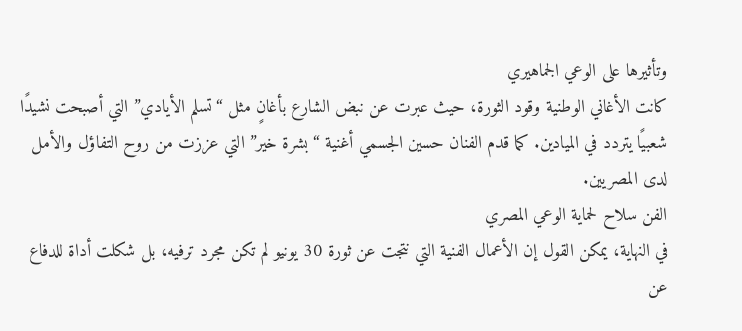وتأثيرها على الوعي الجماهيري
كانت الأغاني الوطنية وقود الثورة، حيث عبرت عن نبض الشارع بأغانٍ مثل “تسلم الأيادي” التي أصبحت نشيدًا شعبيًا يتردد في الميادين. كما قدم الفنان حسين الجسمي أغنية “بشرة خير” التي عززت من روح التفاؤل والأمل لدى المصريين.
الفن سلاح لحماية الوعي المصري
في النهاية، يمكن القول إن الأعمال الفنية التي نتجت عن ثورة 30 يونيو لم تكن مجرد ترفيه، بل شكلت أداة للدفاع عن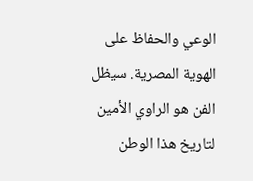الوعي والحفاظ على الهوية المصرية. سيظل الفن هو الراوي الأمين لتاريخ هذا الوطن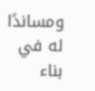ومساندًا له في بناء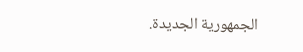الجمهورية الجديدة.